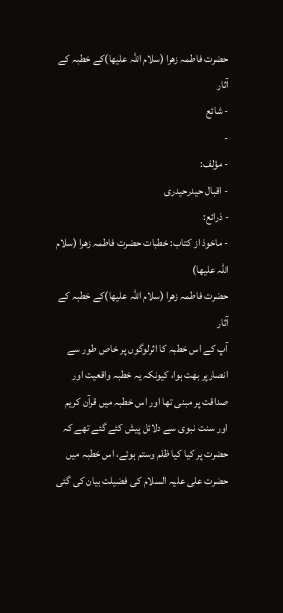حضرت فاطمہ زھرا (سلام اللہ علیھا)کے خطبہ کے آثار
- شائع
-
- مؤلف:
- اقبال حیدرحیدری
- ذرائع:
- ماخوذ از کتاب: خطبات حضرت فاطمہ زھرا (سلام اللہ علیھا)
حضرت فاطمہ زھرا (سلام اللہ علیھا)کے خطبہ کے آثار
آپ کے اس خطبہ کا اثرلوگوں پر خاص طور سے انصارپر بھت ہوا، کیونکہ یہ خطبہ واقعیت اور صداقت پر مبنی تھا اور اس خطبہ میں قرآن کریم اور سنت نبوی سے دلائل پیش کئے گئے تھے کہ حضرت پر کیا کیا ظلم وستم ہوئے، اس خطبہ میں حضرت علی علیہ السلام کی فضیلت بیان کی گئی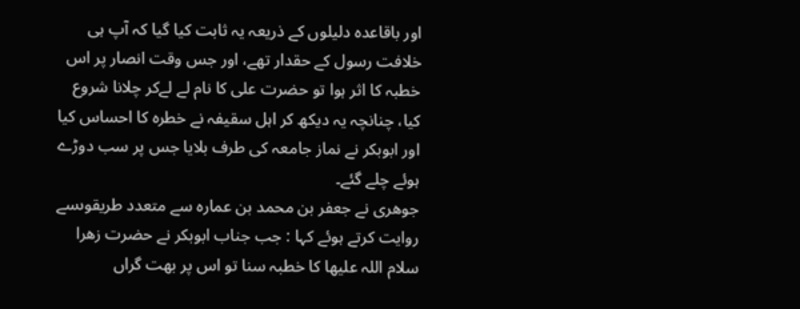اور باقاعدہ دلیلوں کے ذریعہ یہ ثابت کیا گیا کہ آپ ہی خلافت رسول کے حقدار تھے، اور جس وقت انصار پر اس خطبہ کا اثر ہوا تو حضرت علی کا نام لے لےکر چلانا شروع کیا، چنانچہ یہ دیکھ کر اہل سقیفہ نے خطرہ کا احساس کیا اور ابوبکر نے نماز جامعہ کی طرف بلایا جس پر سب دوڑے ہوئے چلے گئے۔
جوھری نے جعفر بن محمد بن عمارہ سے متعدد طریقوںسے روایت کرتے ہوئے کہا : جب جناب ابوبکر نے حضرت زھرا سلام اللہ علیھا کا خطبہ سنا تو اس پر بھت گراں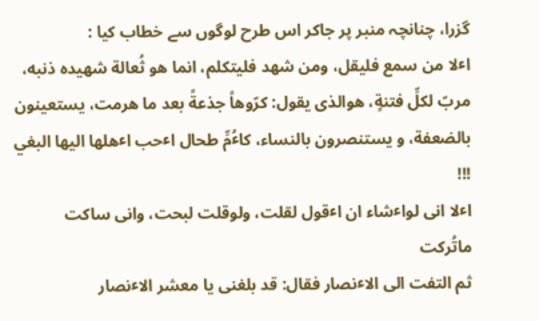گزرا، چنانچہ منبر پر جاکر اس طرح لوگوں سے خطاب کیا :
اٴلا من سمع فلیقل، ومن شهد فلیتکلم، انما هو ثُعالة شهیده ذنبه، مربّ لکلِّ فتنةٍ، هوالذی یقول: کرّوهاً جذعةً بعد ما هرمت، یستعینون بالضعفة، و یستنصرون بالنساء، کاٴُمِّ طحال اٴحب اٴهلها الیها البغي !!!
اٴلا انی لواٴشاء ان اٴقول لقلت، ولوقلت لبحت، وانی ساکت ماتُرکت
ثم التفت الی الاٴنصار فقال: قد بلغنی یا معشر الاٴنصار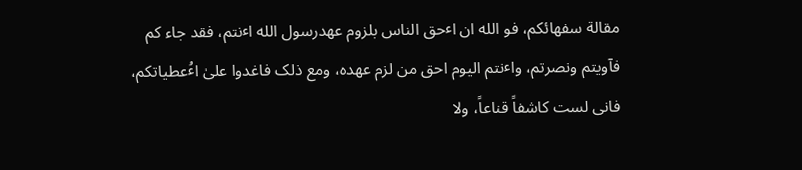مقالة سفهائکم، فو الله ان اٴحق الناس بلزوم عهدرسول الله اٴنتم، فقد جاء کم فآویتم ونصرتم، واٴنتم الیوم احق من لزم عهده، ومع ذلک فاغدوا علیٰ اٴُعطیاتکم، فانی لست کاشفاً قناعاً، ولا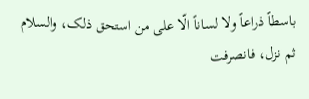باسطاً ذراعاً ولا لساناً الّا علی من استحق ذلک، والسلام
ثم نزل، فانصرفت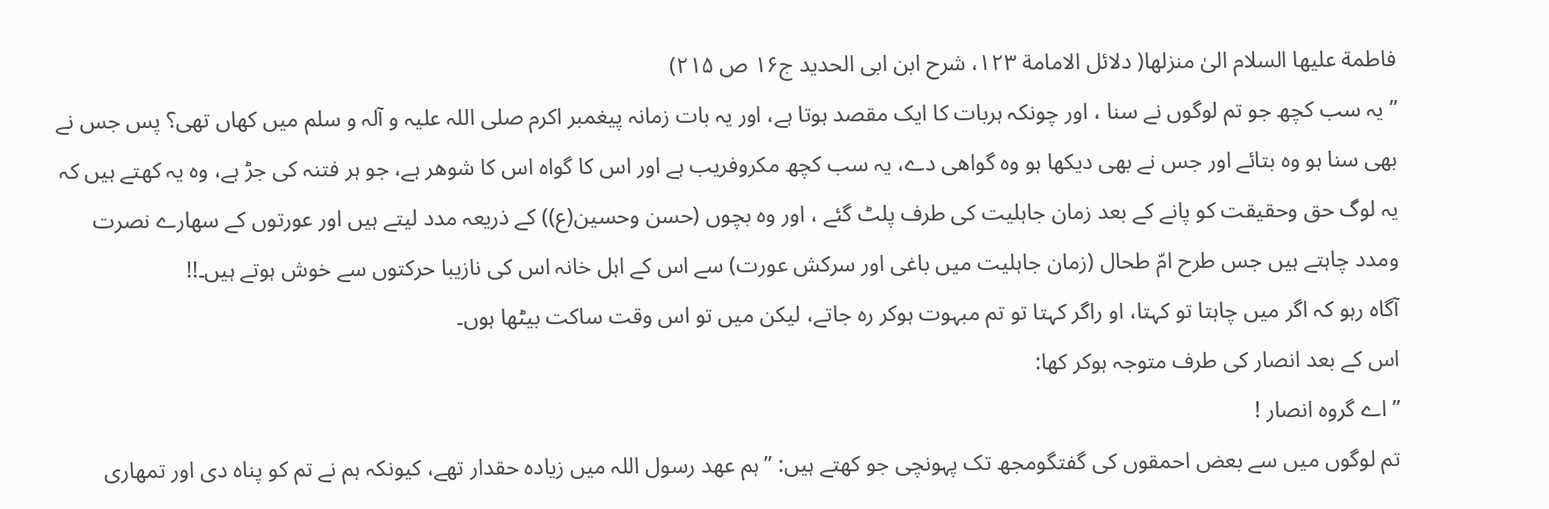فاطمة علیها السلام الیٰ منزلها( دلائل الامامة ۱۲۳، شرح ابن ابی الحدید ج۱۶ ص ۲۱۵)
”یہ سب کچھ جو تم لوگوں نے سنا ، اور چونکہ ہربات کا ایک مقصد ہوتا ہے، اور یہ بات زمانہ پیغمبر اکرم صلی اللہ علیہ و آلہ و سلم میں کھاں تھی؟ پس جس نے بھی سنا ہو وہ بتائے اور جس نے بھی دیکھا ہو وہ گواھی دے، یہ سب کچھ مکروفریب ہے اور اس کا گواہ اس کا شوھر ہے، جو ہر فتنہ کی جڑ ہے، وہ یہ کھتے ہیں کہ یہ لوگ حق وحقیقت کو پانے کے بعد زمان جاہلیت کی طرف پلٹ گئے ، اور وہ بچوں (حسن وحسین(ع)) کے ذریعہ مدد لیتے ہیں اور عورتوں کے سھارے نصرت ومدد چاہتے ہیں جس طرح امّ طحال (زمان جاہلیت میں باغی اور سرکش عورت) سے اس کے اہل خانہ اس کی نازیبا حرکتوں سے خوش ہوتے ہیں۔!!
آگاہ رہو کہ اگر میں چاہتا تو کہتا، او راگر کہتا تو تم مبہوت ہوکر رہ جاتے، لیکن میں تو اس وقت ساکت بیٹھا ہوں۔
اس کے بعد انصار کی طرف متوجہ ہوکر کھا:
” اے گروہ انصار !
تم لوگوں میں سے بعض احمقوں کی گفتگومجھ تک پہونچی جو کھتے ہیں: ”ہم عھد رسول اللہ میں زیادہ حقدار تھے، کیونکہ ہم نے تم کو پناہ دی اور تمھاری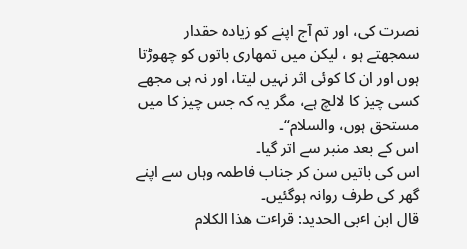نصرت کی، اور تم آج اپنے کو زیادہ حقدار سمجھتے ہو ، لیکن میں تمھاری باتوں کو چھوڑتا ہوں اور ان کا کوئی اثر نہیں لیتا، اور نہ ہی مجھے کسی چیز کا لالچ ہے، مگر یہ کہ جس چیز کا میں مستحق ہوں، والسلام“۔
اس کے بعد منبر سے اتر گیا۔
اس کی باتیں سن کر جناب فاطمہ وہاں سے اپنے گھر کی طرف روانہ ہوگئیں۔
قال ابن اٴبی الحدید: قراٴت هذا الکلام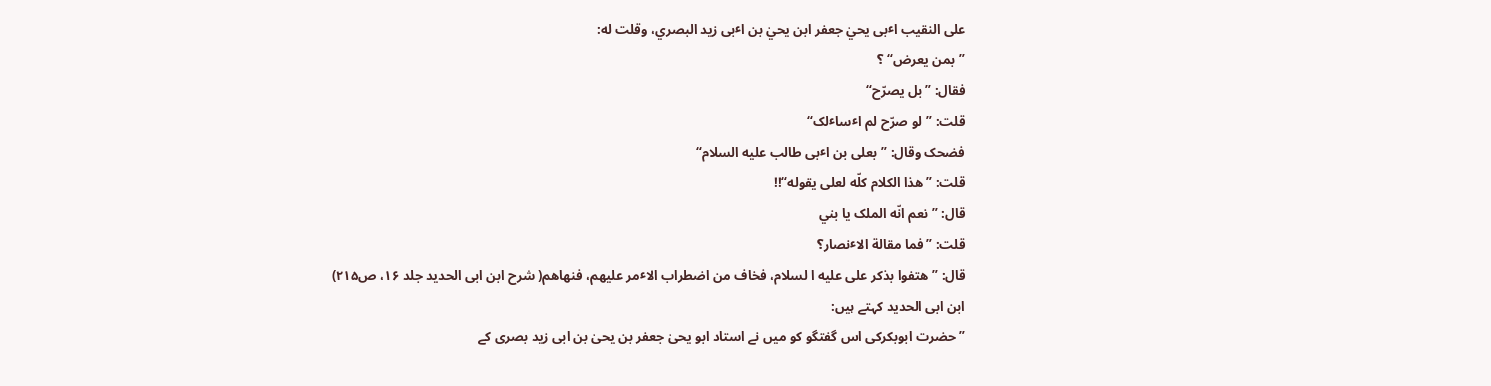علی النقیب اٴبی یحيٰ جعفر ابن یحيٰ بن اٴبی زید البصري، وقلت له:
”بمن یعرض“ ؟
فقال: ”بل یصرّح“
قلت: ”لو صرّح لم اٴساٴلک“
فضحک وقال: ”بعلی بن اٴبی طالب علیه السلام“
قلت: ”هذا الکلام کلّه لعلی یقوله“!!
قال: ”نعم انّه الملک یا بني
قلت: ”فما مقالة الاٴنصار؟
قال: ”هتفوا بذکر علی علیه ا لسلام، فخاف من اضطراب الاٴمر علیهم، فنهاهم( شرح ابن ابی الحدید جلد ۱۶، ص۲۱۵)
ابن ابی الحدید کہتے ہیں:
” حضرت ابوبکرکی اس گفتگو کو میں نے استاد ابو یحیٰ جعفر بن یحیٰ بن ابی زید بصری کے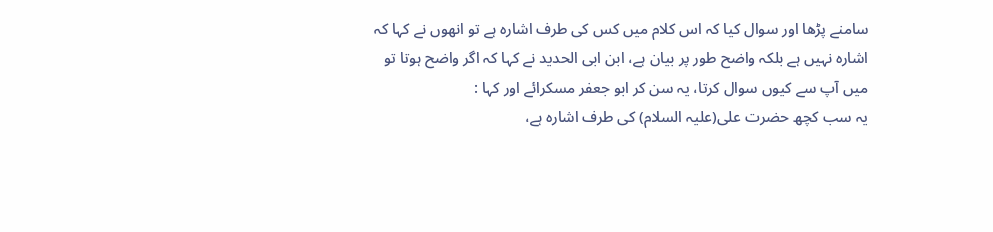سامنے پڑھا اور سوال کیا کہ اس کلام میں کس کی طرف اشارہ ہے تو انھوں نے کہا کہ اشارہ نہیں ہے بلکہ واضح طور پر بیان ہے، ابن ابی الحدید نے کہا کہ اگر واضح ہوتا تو میں آپ سے کیوں سوال کرتا، یہ سن کر ابو جعفر مسکرائے اور کہا :
یہ سب کچھ حضرت علی(علیہ السلام) کی طرف اشارہ ہے،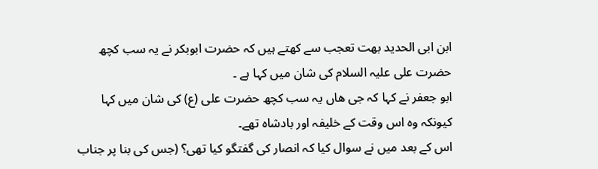ابن ابی الحدید بھت تعجب سے کھتے ہیں کہ حضرت ابوبکر نے یہ سب کچھ حضرت علی علیہ السلام کی شان میں کہا ہے ۔
ابو جعفر نے کہا کہ جی ھاں یہ سب کچھ حضرت علی (ع) کی شان میں کہا کیونکہ وہ اس وقت کے خلیفہ اور بادشاہ تھے۔
اس کے بعد میں نے سوال کیا کہ انصار کی گفتگو کیا تھی؟ (جس کی بنا پر جناب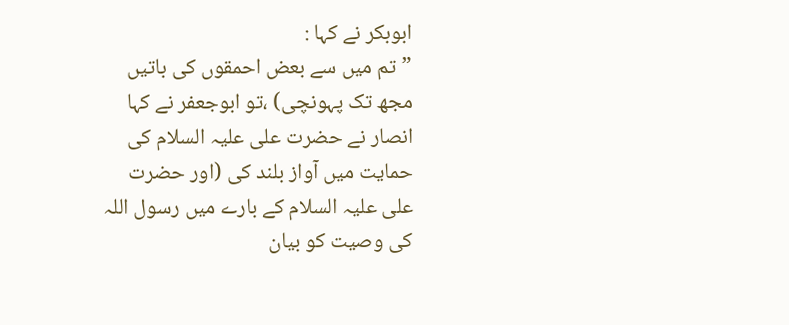ابوبکر نے کہا :
”تم میں سے بعض احمقوں کی باتیں مجھ تک پہونچی) ،تو ابوجعفر نے کہا انصار نے حضرت علی علیہ السلام کی حمایت میں آواز بلند کی (اور حضرت علی علیہ السلام کے بارے میں رسول اللہ کی وصیت کو بیان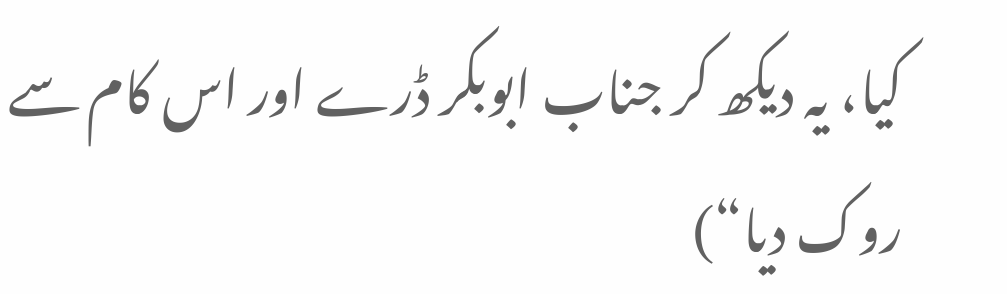کیا، یہ دیکھ کر جناب ابوبکر ڈرے اور اس کام سے روک دیا“)